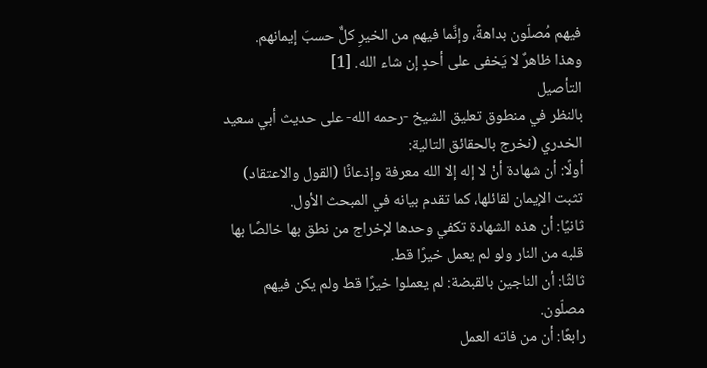فيهم مُصلّون بداهةً، وإنَّما فيهم من الخيرِ كلٌّ حسبَ إيمانهم.
وهذا ظاهرٌ لا يَخفى على أحدٍ إن شاء الله. [1]
التأصيل
بالنظر في منطوق تعليق الشيخ -رحمه الله- على حديث أبي سعيد الخدري (نخرج بالحقائق التالية:
أولًا: أن شهادة أنْ لا إله إلا الله معرفة وإذعانًا (القول والاعتقاد) تثبت الإيمان لقائلها، كما تقدم بيانه في المبحث الأول.
ثانيًا: أن هذه الشهادة تكفي وحدها لإخراج من نطق بها خالصًا بها قلبه من النار ولو لم يعمل خيرًا قط.
ثالثًا: أن الناجين بالقبضة: لم يعملوا خيرًا قط ولم يكن فيهم مصلّون.
رابعًا: أن من فاته العمل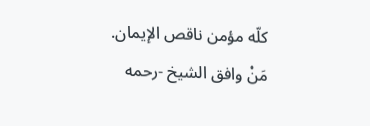كلّه مؤمن ناقص الإيمان.
مَنْ وافق الشيخ -رحمه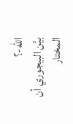الله-؟
بيَّن البيجوري أن المختار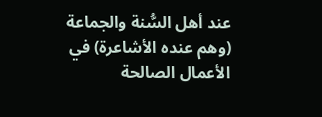عند أهل السُّنة والجماعة (وهم عنده الأشاعرة) في الأعمال الصالحة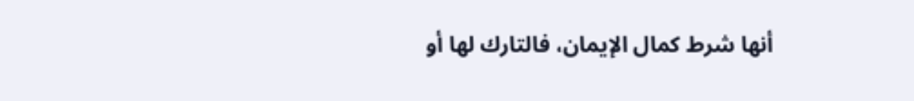أنها شرط كمال الإيمان، فالتارك لها أو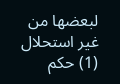لبعضها من غير استحلال
(1) حكم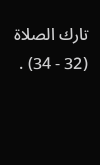تارك الصلاة (32 - 34) .